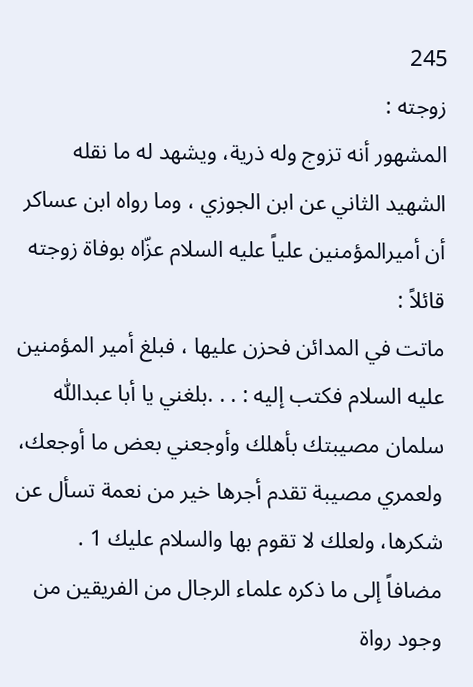245
زوجته :
المشهور أنه تزوج وله ذرية، ويشهد له ما نقله الشهيد الثاني عن ابن الجوزي ، وما رواه ابن عساكر أن أميرالمؤمنين علياً عليه السلام عزّاه بوفاة زوجته قائلاً :
ماتت في المدائن فحزن عليها ، فبلغ أمير المؤمنين عليه السلام فكتب إليه : . . .بلغني يا أبا عبداللّٰه سلمان مصيبتك بأهلك وأوجعني بعض ما أوجعك، ولعمري مصيبة تقدم أجرها خير من نعمة تسأل عن شكرها، ولعلك لا تقوم بها والسلام عليك 1 .
مضافاً إلى ما ذكره علماء الرجال من الفريقين من وجود رواة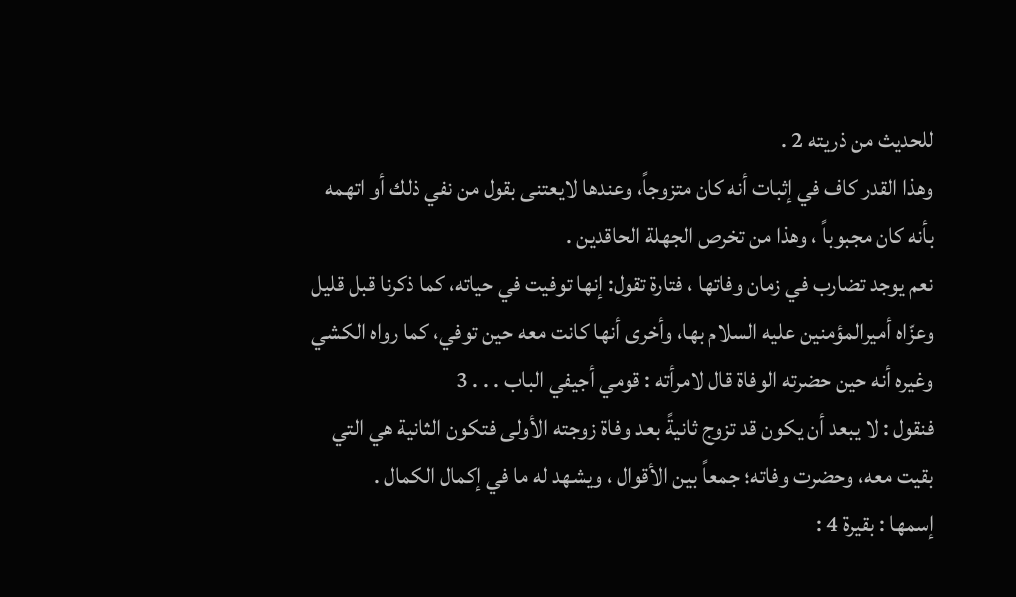للحديث من ذريته 2 .
وهذا القدر كاف في إثبات أنه كان متزوجاً، وعندها لايعتنى بقول من نفي ذلك أو اتهمه بأنه كان مجبوباً ، وهذا من تخرص الجهلة الحاقدين .
نعم يوجد تضارب في زمان وفاتها ، فتارة تقول: إنها توفيت في حياته، كما ذكرنا قبل قليل وعزّاه أميرالمؤمنين عليه السلام بها، وأخرى أنها كانت معه حين توفي، كما رواه الكشي وغيره أنه حين حضرته الوفاة قال لامرأته : قومي أجيفي الباب . . . 3
فنقول : لا يبعد أن يكون قد تزوج ثانيةً بعد وفاة زوجته الأولى فتكون الثانية هي التي بقيت معه، وحضرت وفاته؛ جمعاً بين الأقوال ، ويشهد له ما في إكمال الكمال .
إسمها : بقيرة 4 :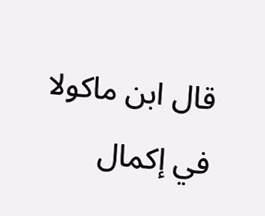قال ابن ماكولا في إكمال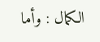الكمال : وأما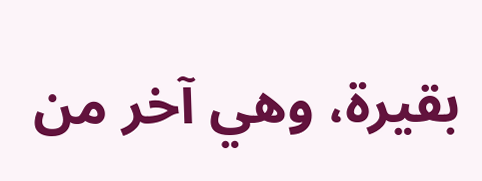بقيرة، وهي آخر من